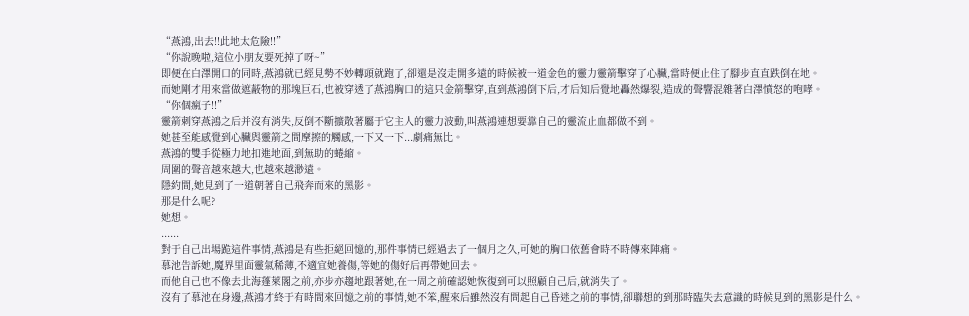“燕鴻,出去!!此地太危險!!”
“你說晚啦,這位小朋友要死掉了呀~”
即便在白澤開口的同時,燕鴻就已經見勢不妙轉頭就跑了,卻還是沒走開多遠的時候被一道金色的靈力靈箭擊穿了心臟,當時便止住了腳步直直跌倒在地。
而她剛才用來當做遮蔽物的那塊巨石,也被穿透了燕鴻胸口的這只金箭擊穿,直到燕鴻倒下后,才后知后覺地轟然爆裂,造成的聲響混雜著白澤憤怒的咆哮。
“你個瘋子!!”
靈箭刺穿燕鴻之后并沒有消失,反倒不斷擴散著屬于它主人的靈力波動,叫燕鴻連想要靠自己的靈流止血都做不到。
她甚至能感覺到心臟與靈箭之間摩擦的觸感,一下又一下...劇痛無比。
燕鴻的雙手從極力地扣進地面,到無助的蜷縮。
周圍的聲音越來越大,也越來越渺遠。
隱約間,她見到了一道朝著自己飛奔而來的黑影。
那是什么呢?
她想。
......
對于自己出場跪這件事情,燕鴻是有些拒絕回憶的,那件事情已經過去了一個月之久,可她的胸口依舊會時不時傳來陣痛。
慕池告訴她,魔界里面靈氣稀薄,不適宜她養傷,等她的傷好后再帶她回去。
而他自己也不像去北海蓬萊閣之前,亦步亦趨地跟著她,在一周之前確認她恢復到可以照顧自己后,就消失了。
沒有了慕池在身邊,燕鴻才終于有時間來回憶之前的事情,她不笨,醒來后雖然沒有問起自己昏迷之前的事情,卻聯想的到那時臨失去意識的時候見到的黑影是什么。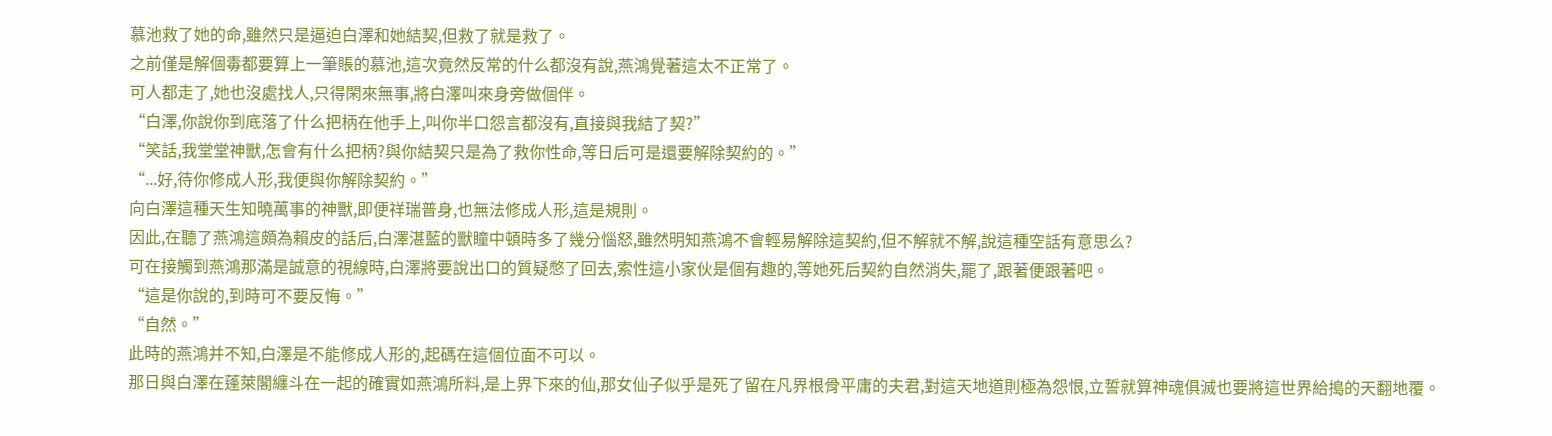慕池救了她的命,雖然只是逼迫白澤和她結契,但救了就是救了。
之前僅是解個毒都要算上一筆賬的慕池,這次竟然反常的什么都沒有說,燕鴻覺著這太不正常了。
可人都走了,她也沒處找人,只得閑來無事,將白澤叫來身旁做個伴。
“白澤,你說你到底落了什么把柄在他手上,叫你半口怨言都沒有,直接與我結了契?”
“笑話,我堂堂神獸,怎會有什么把柄?與你結契只是為了救你性命,等日后可是還要解除契約的。”
“...好,待你修成人形,我便與你解除契約。”
向白澤這種天生知曉萬事的神獸,即便祥瑞普身,也無法修成人形,這是規則。
因此,在聽了燕鴻這頗為賴皮的話后,白澤湛藍的獸瞳中頓時多了幾分惱怒,雖然明知燕鴻不會輕易解除這契約,但不解就不解,說這種空話有意思么?
可在接觸到燕鴻那滿是誠意的視線時,白澤將要說出口的質疑憋了回去,索性這小家伙是個有趣的,等她死后契約自然消失,罷了,跟著便跟著吧。
“這是你說的,到時可不要反悔。”
“自然。”
此時的燕鴻并不知,白澤是不能修成人形的,起碼在這個位面不可以。
那日與白澤在蓬萊閣纏斗在一起的確實如燕鴻所料,是上界下來的仙,那女仙子似乎是死了留在凡界根骨平庸的夫君,對這天地道則極為怨恨,立誓就算神魂俱滅也要將這世界給搗的天翻地覆。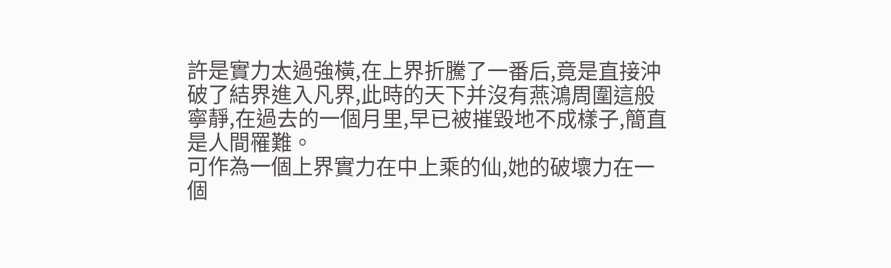許是實力太過強橫,在上界折騰了一番后,竟是直接沖破了結界進入凡界,此時的天下并沒有燕鴻周圍這般寧靜,在過去的一個月里,早已被摧毀地不成樣子,簡直是人間罹難。
可作為一個上界實力在中上乘的仙,她的破壞力在一個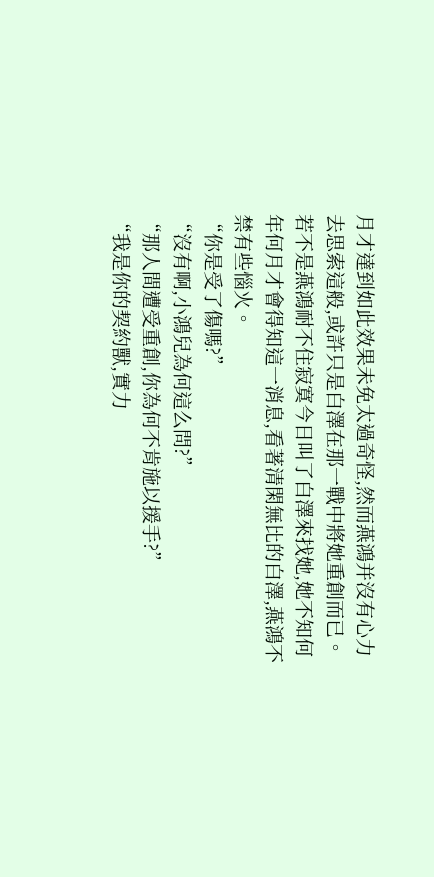月才達到如此效果未免太過奇怪,然而燕鴻并沒有心力去思索這般,或許只是白澤在那一戰中將她重創而已。
若不是燕鴻耐不住寂寞今日叫了白澤來找她,她不知何年何月才會得知這一消息,看著清閑無比的白澤,燕鴻不禁有些惱火。
“你是受了傷嗎?”
“沒有啊,小鴻兒為何這么問?”
“那人間遭受重創,你為何不肯施以援手?”
“我是你的契約獸,實力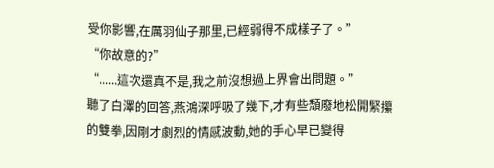受你影響,在厲羽仙子那里,已經弱得不成樣子了。”
“你故意的?”
“......這次還真不是,我之前沒想過上界會出問題。”
聽了白澤的回答,燕鴻深呼吸了幾下,才有些頹廢地松開緊攥的雙拳,因剛才劇烈的情感波動,她的手心早已變得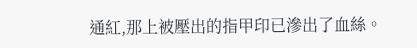通紅,那上被壓出的指甲印已滲出了血絲。